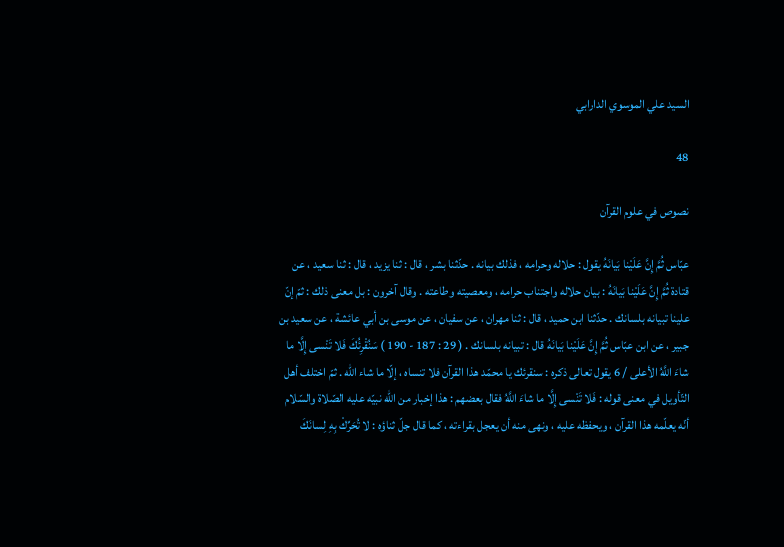السيد علي الموسوي الدارابي

48

نصوص في علوم القرآن

عبّاس ثُمَّ إِنَّ عَلَيْنا بَيانَهُ يقول : حلاله وحرامه ، فذلك بيانه . حدّثنا بشر ، قال : ثنا يزيد ، قال : ثنا سعيد ، عن قتادة ثُمَّ إِنَّ عَلَيْنا بَيانَهُ : بيان حلاله واجتناب حرامه ، ومعصيته وطاعته . وقال آخرون : بل معنى ذلك : ثمّ إنّ علينا تبيانه بلسانك . حدّثنا ابن حميد ، قال : ثنا مهران ، عن سفيان ، عن موسى بن أبي عائشة ، عن سعيد بن جبير ، عن ابن عبّاس ثُمَّ إِنَّ عَلَيْنا بَيانَهُ قال : تبيانه بلسانك . ( 29 : 187 - 190 ) سَنُقْرِئُكَ فَلا تَنْسى إِلَّا ما شاءَ اللَّهُ الأعلى / 6 يقول تعالى ذكره : سنقرئك يا محمّد هذا القرآن فلا تنساه ، إلّا ما شاء اللّه . ثمّ اختلف أهل التّأويل في معنى قوله : فَلا تَنْسى إِلَّا ما شاءَ اللَّهُ فقال بعضهم : هذا إخبار من اللّه نبيّه عليه الصّلاة والسّلام أنّه يعلّمه هذا القرآن ، ويحفظه عليه ، ونهى منه أن يعجل بقراءته ، كما قال جلّ ثناؤه : لا تُحَرِّكْ بِهِ لِسانَكَ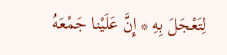لِتَعْجَلَ بِهِ * إِنَّ عَلَيْنا جَمْعَهُ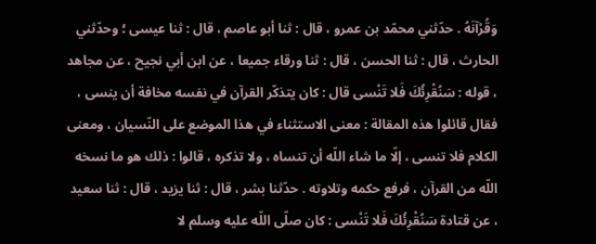وَقُرْآنَهُ . حدّثني محمّد بن عمرو ، قال : ثنا أبو عاصم ، قال : ثنا عيسى ؛ وحدّثني الحارث ، قال : ثنا الحسن ، قال : ثنا ورقاء جميعا ، عن ابن أبي نجيح ، عن مجاهد ، قوله : سَنُقْرِئُكَ فَلا تَنْسى قال : كان يتذكّر القرآن في نفسه مخافة أن ينسى ، فقال قائلوا هذه المقالة : معنى الاستثناء في هذا الموضع على النّسيان ، ومعنى الكلام فلا تنسى ، إلّا ما شاء اللّه أن تنساه ، ولا تذكره ، قالوا : ذلك هو ما نسخه اللّه من القرآن ، فرفع حكمه وتلاوته . حدّثنا بشر ، قال : ثنا يزيد ، قال : ثنا سعيد ، عن قتادة سَنُقْرِئُكَ فَلا تَنْسى : كان صلّى اللّه عليه وسلم لا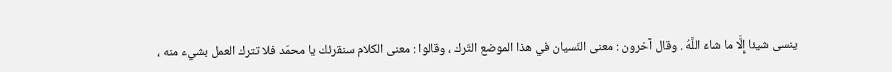ينسى شيئا إِلَّا ما شاءَ اللَّهُ . وقال آخرون : معنى النّسيان في هذا الموضع التّرك ، وقالوا : معنى الكلام سنقرئك يا محمّد فلا تترك العمل بشيء منه ،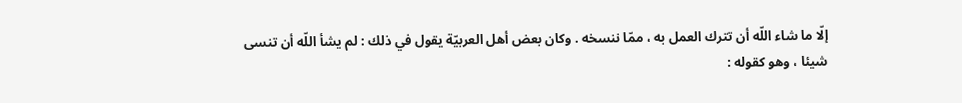إلّا ما شاء اللّه أن تترك العمل به ، ممّا ننسخه . وكان بعض أهل العربيّة يقول في ذلك : لم يشأ اللّه أن تنسى شيئا ، وهو كقوله :